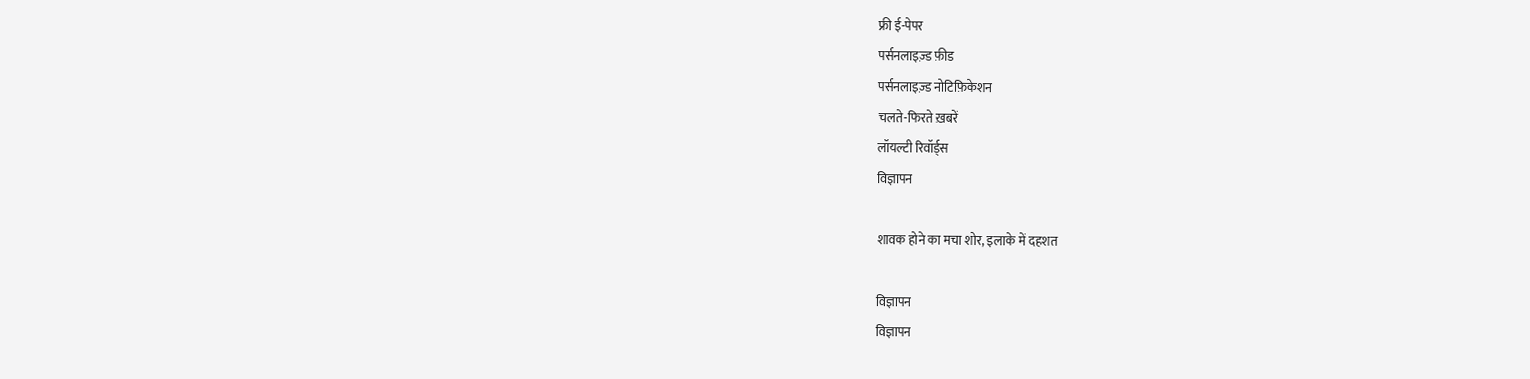फ्री ई-पेपर
पर्सनलाइज़्ड फ़ीड
पर्सनलाइज़्ड नोटिफ़िकेशन
चलते-फिरते ख़बरें
लॉयल्टी रिवॉर्ड्स
विज्ञापन

शावक होने का मचा शोर, इलाके में दहशत

विज्ञापन
विज्ञापन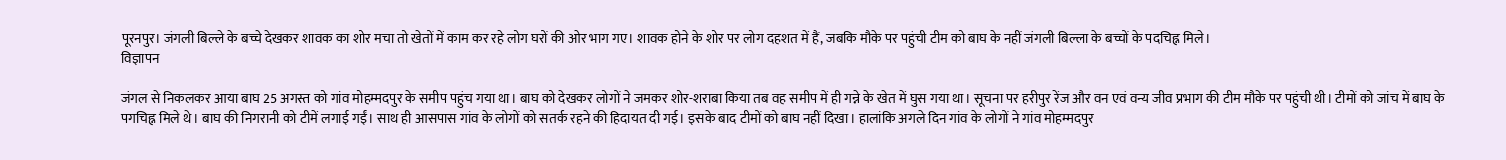पूरनपुर। जंगली बिल्ले के बच्चे देखकर शावक का शोर मचा तो खेतों में काम कर रहे लोग घरों की ओर भाग गए। शावक होने के शोर पर लोग दहशत में हैं, जबकि मौके पर पहुंची टीम को बाघ के नहीं जंगली बिल्ला के बच्चों के पदचिह्न मिले।
विज्ञापन

जंगल से निकलकर आया बाघ 25 अगस्त को गांव मोहम्मदपुर के समीप पहुंच गया था। बाघ को देखकर लोगों ने जमकर शोर-शराबा किया तब वह समीप में ही गन्ने के खेत में घुस गया था। सूचना पर हरीपुर रेंज और वन एवं वन्य जीव प्रभाग की टीम मौके पर पहुंची थी। टीमों को जांच में बाघ के पगचिह्न मिले थे। बाघ की निगरानी को टीमें लगाई गईं। साथ ही आसपास गांव के लोगों को सतर्क रहने की हिदायत दी गई। इसके बाद टीमों को बाघ नहीं दिखा। हालांकि अगले दिन गांव के लोगों ने गांव मोहम्मदपुर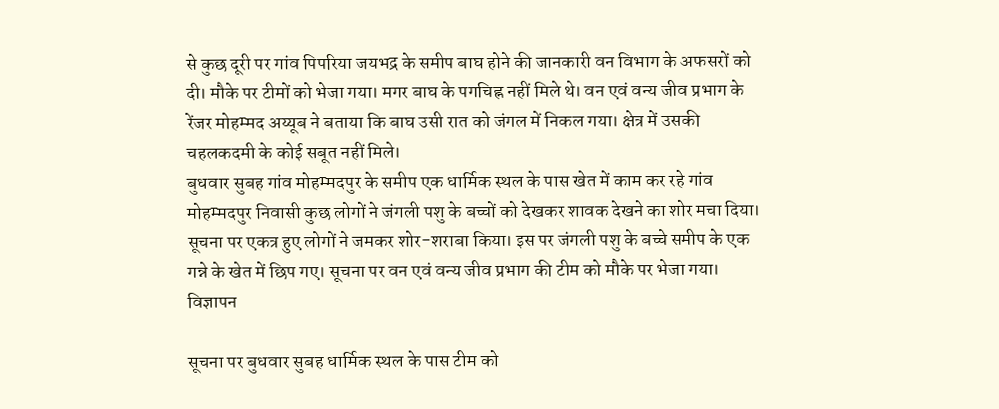से कुछ दूरी पर गांव पिपरिया जयभद्र के समीप बाघ होने की जानकारी वन विभाग के अफसरों को दी। मौके पर टीमों को भेजा गया। मगर बाघ के पगचिह्न नहीं मिले थे। वन एवं वन्य जीव प्रभाग के रेंजर मोहम्मद अय्यूब ने बताया कि बाघ उसी रात को जंगल में निकल गया। क्षेत्र में उसकी चहलकदमी के कोई सबूत नहीं मिले।
बुधवार सुबह गांव मोहम्मदपुर के समीप एक धार्मिक स्थल के पास खेत में काम कर रहे गांव मोहम्मदपुर निवासी कुछ लोगों ने जंगली पशु के बच्चों को देखकर शावक देखने का शोर मचा दिया। सूचना पर एकत्र हुए लोगों ने जमकर शोर-शराबा किया। इस पर जंगली पशु के बच्चे समीप के एक गन्ने के खेत में छिप गए। सूचना पर वन एवं वन्य जीव प्रभाग की टीम को मौके पर भेजा गया।
विज्ञापन

सूचना पर बुधवार सुबह धार्मिक स्थल के पास टीम को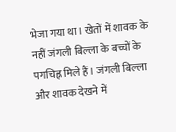भेजा गया था। खेतों में शावक के नहीं जंगली बिल्ला के बच्चों के पगचिह्न मिले हैं। जंगली बिल्ला और शावक देखने में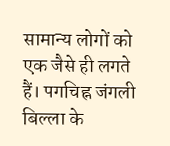सामान्य लोगों को एक जैसे ही लगते हैं। पगचिह्न जंगली बिल्ला के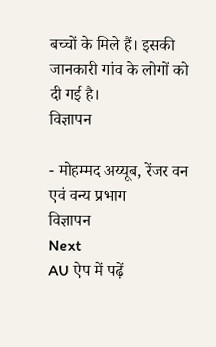बच्चों के मिले हैं। इसकी जानकारी गांव के लोगों को दी गई है।
विज्ञापन

- मोहम्मद अय्यूब, रेंजर वन एवं वन्य प्रभाग
विज्ञापन
Next
AU ऐप में पढ़ें